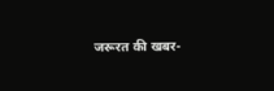जरूरत की खबर-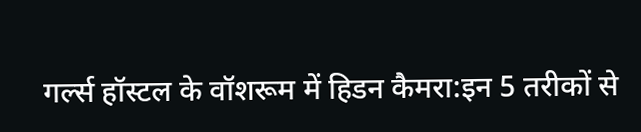गर्ल्स हॉस्टल के वॉशरूम में हिडन कैमरा:इन 5 तरीकों से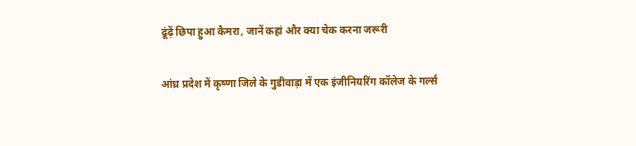ढूंढ़ें छिपा हुआ कैमरा, जानें कहां और क्या चेक करना जरूरी

आंध्र प्रदेश में कृष्णा जिले के गुडीवाड़ा में एक इंजीनियरिंग कॉलेज के गर्ल्स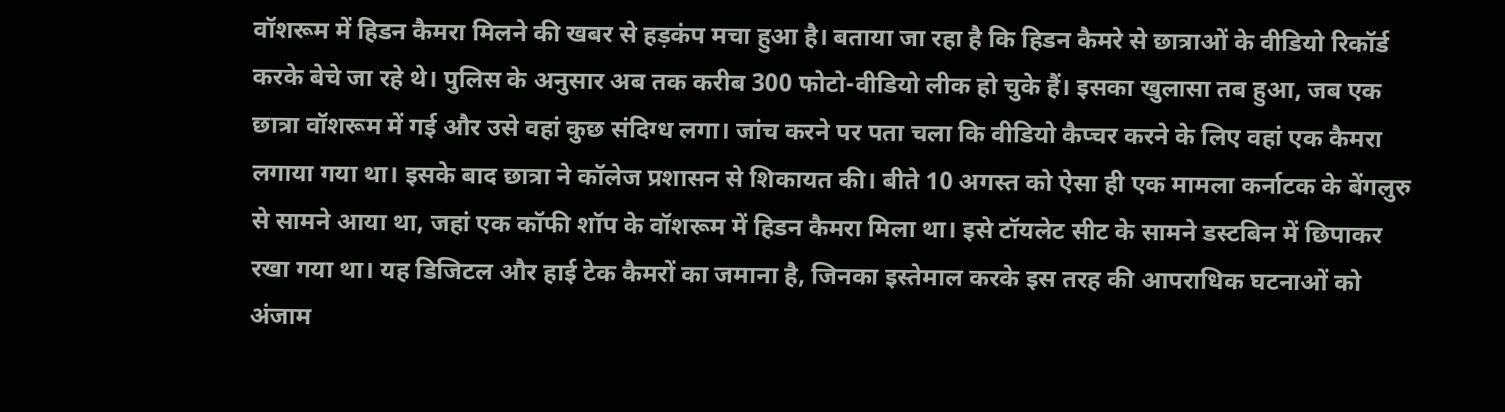वॉशरूम में हिडन कैमरा मिलने की खबर से हड़कंप मचा हुआ है। बताया जा रहा है कि हिडन कैमरे से छात्राओं के वीडियो रिकॉर्ड करके बेचे जा रहे थे। पुलिस के अनुसार अब तक करीब 300 फोटो-वीडियो लीक हो चुके हैं। इसका खुलासा तब हुआ, जब एक छात्रा वॉशरूम में गई और उसे वहां कुछ संदिग्ध लगा। जांच करने पर पता चला कि वीडियो कैप्चर करने के लिए वहां एक कैमरा लगाया गया था। इसके बाद छात्रा ने कॉलेज प्रशासन से शिकायत की। बीते 10 अगस्त को ऐसा ही एक मामला कर्नाटक के बेंगलुरु से सामने आया था, जहां एक कॉफी शॉप के वॉशरूम में हिडन कैमरा मिला था। इसे टॉयलेट सीट के सामने डस्टबिन में छिपाकर रखा गया था। यह डिजिटल और हाई टेक कैमरों का जमाना है, जिनका इस्तेमाल करके इस तरह की आपराधिक घटनाओं को अंजाम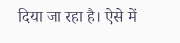दिया जा रहा है। ऐसे में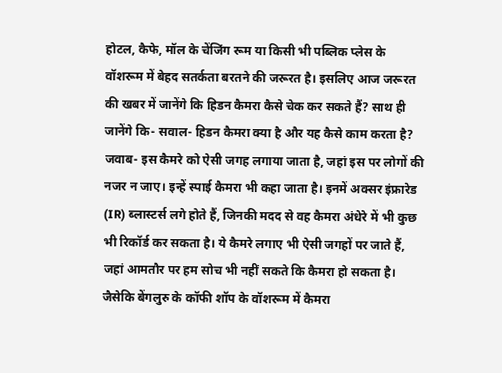होटल, कैफे, मॉल के चेंजिंग रूम या किसी भी पब्लिक प्लेस के वॉशरूम में बेहद सतर्कता बरतने की जरूरत है। इसलिए आज जरूरत की खबर में जानेंगे कि हिडन कैमरा कैसे चेक कर सकते हैं? साथ ही जानेंगे कि- सवाल- हिडन कैमरा क्या है और यह कैसे काम करता है? जवाब- इस कैमरे को ऐसी जगह लगाया जाता है, जहां इस पर लोगों की नजर न जाए। इन्हें स्पाई कैमरा भी कहा जाता है। इनमें अक्सर इंफ्रारेड (IR) ब्लास्टर्स लगे होते हैं, जिनकी मदद से वह कैमरा अंधेरे में भी कुछ भी रिकॉर्ड कर सकता है। ये कैमरे लगाए भी ऐसी जगहों पर जाते हैं, जहां आमतौर पर हम सोच भी नहीं सकते कि कैमरा हो सकता है। जैसेकि बेंगलुरु के कॉफी शॉप के वॉशरूम में कैमरा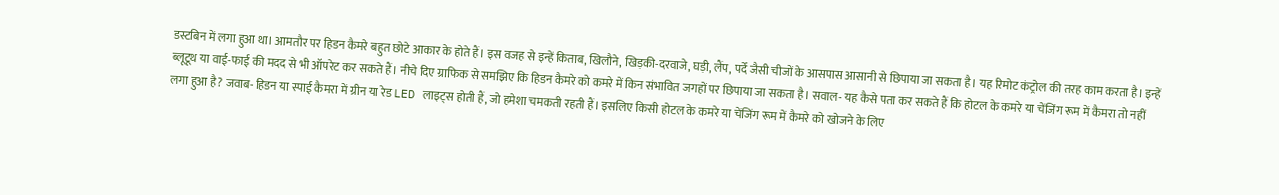डस्टबिन में लगा हुआ था। आमतौर पर हिडन कैमरे बहुत छोटे आकार के होते हैं। इस वजह से इन्हें किताब, खिलौने, खिड़की-दरवाजे, घड़ी, लैंप, पर्दे जैसी चीजों के आसपास आसानी से छिपाया जा सकता है। यह रिमोट कंट्रोल की तरह काम करता है। इन्हें ब्लूटूथ या वाई-फाई की मदद से भी ऑपरेट कर सकते हैं। नीचे दिए ग्राफिक से समझिए कि हिडन कैमरे को कमरे में किन संभावित जगहों पर छिपाया जा सकता है। सवाल- यह कैसे पता कर सकते हैं कि होटल के कमरे या चेंजिंग रूम में कैमरा तो नहीं लगा हुआ है? जवाब- हिडन या स्पाई कैमरा में ग्रीन या रेड LED लाइट्स होती हैं, जो हमेशा चमकती रहती हैं। इसलिए किसी होटल के कमरे या चेंजिंग रूम में कैमरे को खोजने के लिए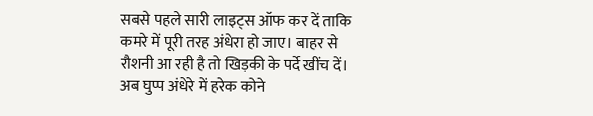सबसे पहले सारी लाइट्स ऑफ कर दें ताकि कमरे में पूरी तरह अंधेरा हो जाए। बाहर से रौशनी आ रही है तो खिड़की के पर्दे खींच दें। अब घुप्प अंधेरे में हरेक कोने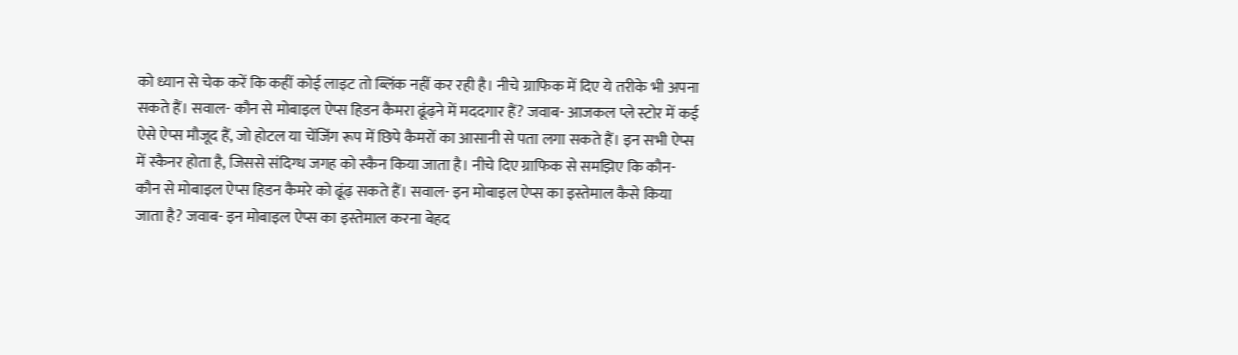को ध्यान से चेक करें कि कहीं कोई लाइट तो ब्लिंक नहीं कर रही है। नीचे ग्राफिक में दिए ये तरीके भी अपना सकते हैं। सवाल- कौन से मोबाइल ऐप्स हिडन कैमरा ढूंढ़ने में मददगार हैं? जवाब- आजकल प्ले स्टोर में कई ऐसे ऐप्स मौजूद हैं, जो होटल या चेंजिंग रूप में छिपे कैमरों का आसानी से पता लगा सकते हैं। इन सभी ऐप्स में स्कैनर होता है, जिससे संदिग्ध जगह को स्कैन किया जाता है। नीचे दिए ग्राफिक से समझिए कि कौन-कौन से मोबाइल ऐप्स हिडन कैमरे को ढूंढ़ सकते हैं। सवाल- इन मोबाइल ऐप्स का इस्तेमाल कैसे किया जाता है? जवाब- इन मोबाइल ऐप्स का इस्तेमाल करना बेहद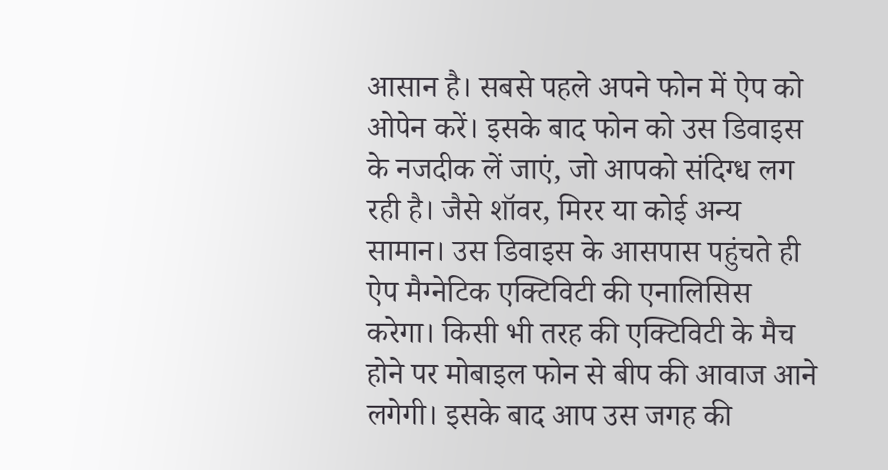आसान है। सबसे पहले अपने फोन में ऐप को ओपेन करें। इसके बाद फोन को उस डिवाइस के नजदीक लें जाएं, जो आपको संदिग्ध लग रही है। जैसे शॉवर, मिरर या कोई अन्य सामान। उस डिवाइस के आसपास पहुंचते ही ऐप मैग्नेटिक एक्टिविटी की एनालिसिस करेगा। किसी भी तरह की एक्टिविटी के मैच होने पर मोबाइल फोन से बीप की आवाज आने लगेगी। इसके बाद आप उस जगह की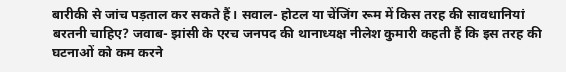बारीकी से जांच पड़ताल कर सकते हैं। सवाल- होटल या चेंजिंग रूम में किस तरह की सावधानियां बरतनी चाहिए? जवाब- झांसी के एरच जनपद की थानाध्यक्ष नीलेश कुमारी कहती हैं कि इस तरह की घटनाओं को कम करने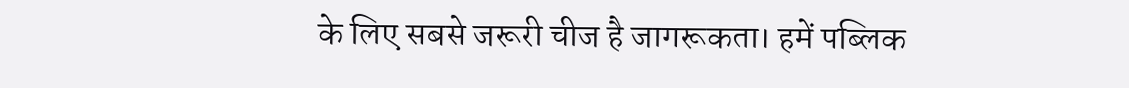के लिए सबसे जरूरी चीज है जागरूकता। हमें पब्लिक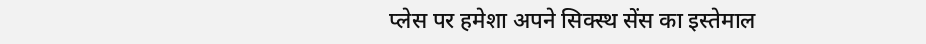प्लेस पर हमेशा अपने सिक्स्थ सेंस का इस्तेमाल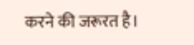करने की जरूरत है।